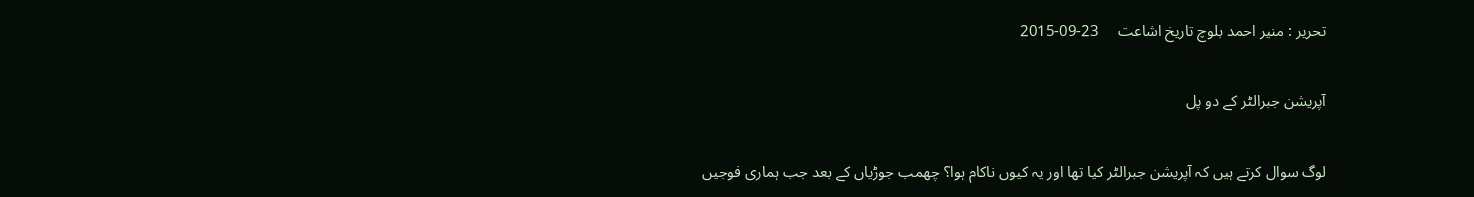تحریر : منیر احمد بلوچ تاریخ اشاعت     23-09-2015

آپریشن جبرالٹر کے دو پل

لوگ سوال کرتے ہیں کہ آپریشن جبرالٹر کیا تھا اور یہ کیوں ناکام ہوا؟ چھمب جوڑیاں کے بعد جب ہماری فوجیں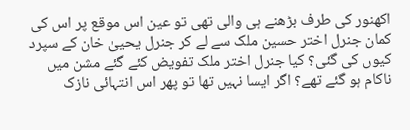اکھنور کی طرف بڑھنے ہی والی تھی تو عین اس موقع پر اس کی کمان جنرل اختر حسین ملک سے لے کر جنرل یحییٰ خان کے سپرد کیوں کی گئی؟ کیا جنرل اختر ملک تفویض کئے گئے مشن میں ناکام ہو گئے تھے؟ اگر ایسا نہیں تھا تو پھر اس انتہائی نازک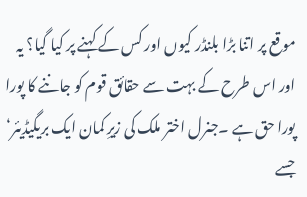موقع پر اتنا بڑا بلنڈر کیوں اور کس کے کہنے پر کیا گیا؟ یہ اور اس طرح کے بہت سے حقائق قوم کو جاننے کا پورا پورا حق ہے ۔جنرل اختر ملک کی زیرِ کمان ایک بریگیڈیئر‘ جسے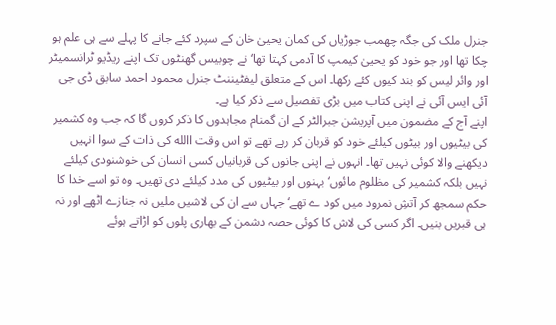جنرل ملک کی جگہ چھمب جوڑیاں کی کمان یحییٰ خان کے سپرد کئے جانے کا پہلے سے ہی علم ہو چکا تھا اور جو خود کو یحییٰ کیمپ کا آدمی کہتا تھا‘ نے چوبیس گھنٹوں تک اپنے ریڈیو ٹرانسمیٹر اور وائر لیس کو بند کیوں کئے رکھا۔ اس کے متعلق لیفٹیننٹ جنرل محمود احمد سابق ڈی جی آئی ایس آئی نے اپنی کتاب میں بڑی تفصیل سے ذکر کیا ہے۔
اپنے آج کے مضمون میں آپریشن جبرالٹر کے ان گمنام مجاہدوں کا ذکر کروں گا کہ جب وہ کشمیر کی بیٹیوں اور بیٹوں کیلئے خود کو قربان کر رہے تھے تو اس وقت االله کی ذات کے سوا انہیں دیکھنے والا کوئی نہیں تھا۔ انہوں نے اپنی جانوں کی قربانیاں کسی انسان کی خوشنودی کیلئے نہیں بلکہ کشمیر کی مظلوم مائوں‘ بہنوں اور بیٹیوں کی مدد کیلئے دی تھیں۔ وہ تو اسے خدا کا حکم سمجھ کر آتشِ نمرود میں کود ے تھے‘ جہاں سے ان کی لاشیں ملیں نہ جنازے اٹھے اور نہ ہی قبریں بنیں۔ اگر کسی کی لاش کا کوئی حصہ دشمن کے بھاری پلوں کو اڑاتے ہوئے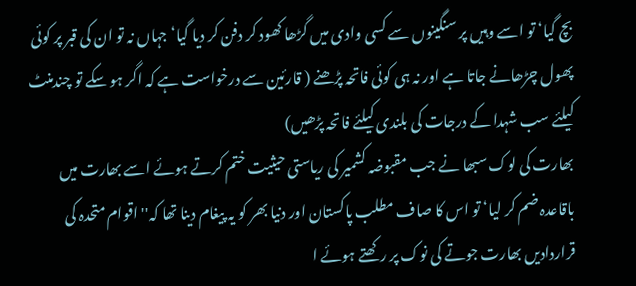بچ گیا‘ تو اسے وہیں پر سنگینوں سے کسی وادی میں گڑھا کھود کر دفن کر دیا گیا‘ جہاں نہ تو ان کی قبر پر کوئی پھول چڑھانے جاتا ہے اور نہ ہی کوئی فاتحہ پڑھنے ( قارئین سے درخواست ہے کہ اگر ہو سکے تو چندمنٹ کیلئے سب شہدا کے درجات کی بلندی کیلئے فاتحہ پڑھیں)
بھارت کی لوک سبھا نے جب مقبوضہ کشمیر کی ریاستی حیثیت ختم کرتے ہوئے اسے بھارت میں باقاعدہ ضم کر لیا‘ تو اس کا صاف مطلب پاکستان اور دنیا بھر کو یہ پیغام دینا تھا کہ'' اقوام متحدہ کی قراردادیں بھارت جوتے کی نوک پر رکھتے ہوئے ا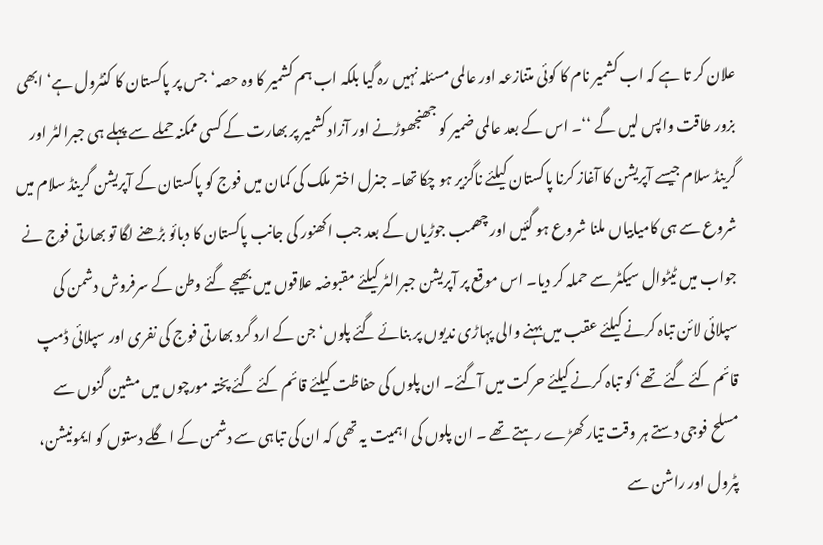علان کر تا ہے کہ اب کشمیر نام کا کوئی متنازعہ اور عالمی مسئلہ نہیں رہ گیا بلکہ اب ہم کشمیر کا وہ حصہ‘ جس پر پاکستان کا کنٹرول ہے‘ ابھی بزور طاقت واپس لیں گے ‘‘۔ اس کے بعد عالمی ضمیر کو جھنجھوڑنے اور آزاد کشمیر پر بھارت کے کسی ممکنہ حملے سے پہلے ہی جبرالٹر اور گرینڈ سلام جیسے آپریشن کا آغاز کرنا پاکستان کیلئے ناگزیر ہو چکا تھا۔ جنرل اختر ملک کی کمان میں فوج کو پاکستان کے آپریشن گرینڈ سلام میں شروع سے ہی کامیابیاں ملنا شروع ہو گئیں اور چھمب جوڑیاں کے بعد جب اکھنور کی جانب پاکستان کا دبائو بڑھنے لگا تو بھارتی فوج نے جواب میں ٹیٹوال سیکٹر سے حملہ کر دیا۔ اس موقع پر آپریشن جبرالٹر کیلئے مقبوضہ علاقوں میں بھیجے گئے وطن کے سرفروش دشمن کی سپلائی لائن تباہ کرنے کیلئے عقب میں بہنے والی پہاڑی ندیوں پر بنائے گئے پلوں‘ جن کے ارد گرد بھارتی فوج کی نفری اور سپلائی ڈمپ قائم کئے گئے تھے‘ کو تباہ کرنے کیلئے حرکت میں آگئے۔ ان پلوں کی حفاظت کیلئے قائم کئے گئے پختہ مورچوں میں مشین گنوں سے مسلح فوجی دستے ہر وقت تیار کھڑے رہتے تھے ۔ ان پلوں کی اہمیت یہ تھی کہ ان کی تباہی سے دشمن کے اگلے دستوں کو ایمونیشن، پٹرول اور راشن سے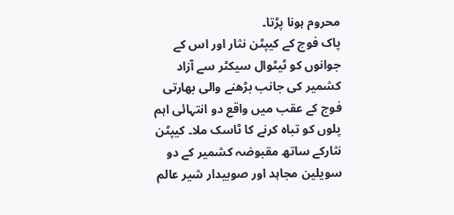محروم ہونا پڑتا۔
پاک فوج کے کیپٹن نثار اور اس کے جوانوں کو ٹیٹوال سیکٹر سے آزاد کشمیر کی جانب بڑھنے والی بھارتی فوج کے عقب میں واقع دو انتہائی اہم پلوں کو تباہ کرنے کا ٹاسک ملا۔ کیپٹن نثارکے ساتھ مقبوضہ کشمیر کے دو سویلین مجاہد اور صوبیدار شیر عالم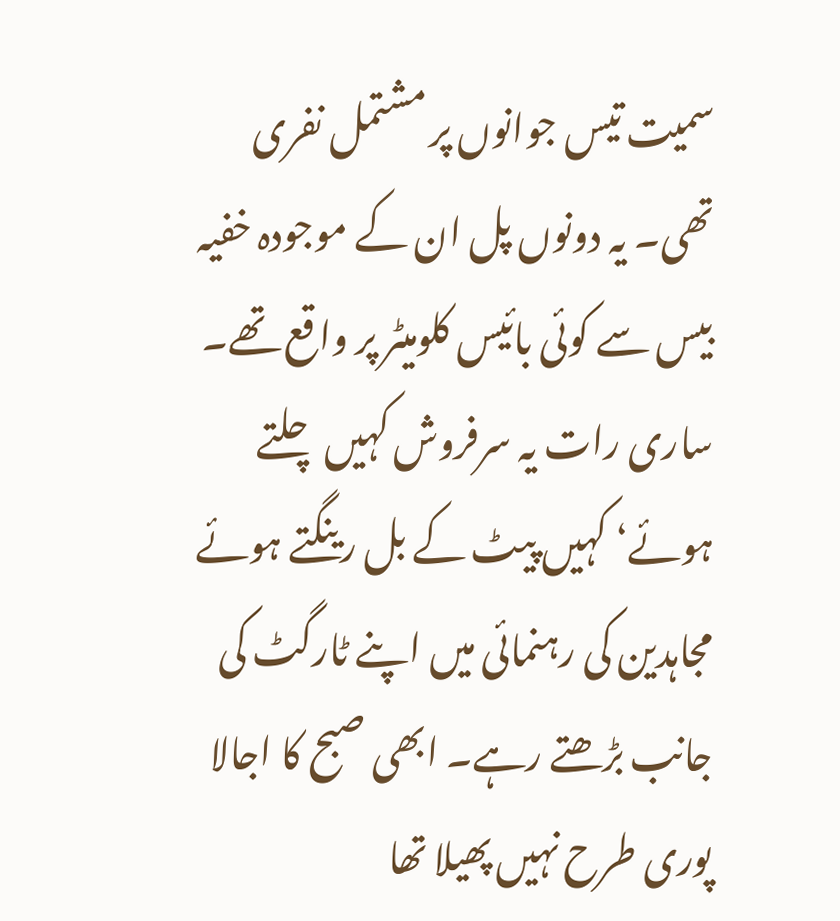سمیت تیس جوانوں پر مشتمل نفری تھی۔ یہ دونوں پل ان کے موجودہ خفیہ بیس سے کوئی بائیس کلومیٹر پر واقع تھے۔ ساری رات یہ سرفروش کہیں چلتے ہوئے‘ کہیں پیٹ کے بل رینگتے ہوئے مجاہدین کی رہنمائی میں اپنے ٹارگٹ کی جانب بڑھتے رہے۔ ابھی صبح کا اجالا پوری طرح نہیں پھیلا تھا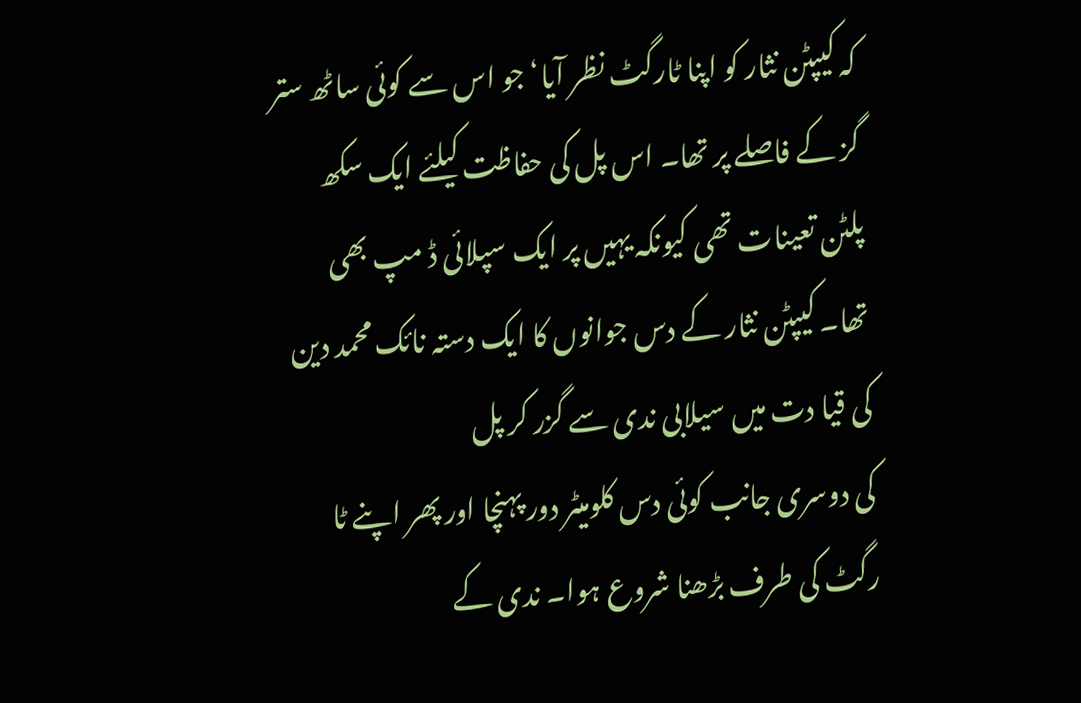کہ کیپٹن نثار کو اپنا ٹارگٹ نظر آیا‘ جو اس سے کوئی ساٹھ ستر گز کے فاصلے پر تھا۔ اس پل کی حفاظت کیلئے ایک سکھ پلٹن تعینات تھی کیونکہ یہیں پر ایک سپلائی ڈ مپ بھی تھا۔ کیپٹن نثار کے دس جوانوں کا ایک دستہ نائک محمد دین کی قیا دت میں سیلابی ندی سے گزر کر پل
کی دوسری جانب کوئی دس کلومیٹر دور پہنچا اور پھر اپنے ٹا رگٹ کی طرف بڑھنا شروع ہوا۔ ندی کے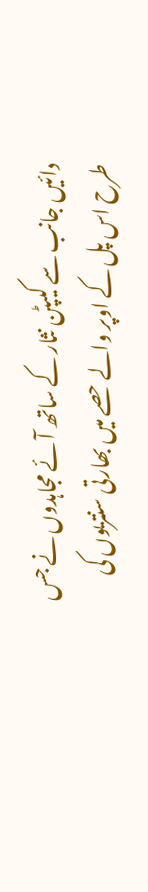دائیں جانب سے کیپٹن نثار کے ساتھ آئے مجاہدوں نے جس طرح اس پل کے اوپر والے حصے میں بھارتی سنتریوں کی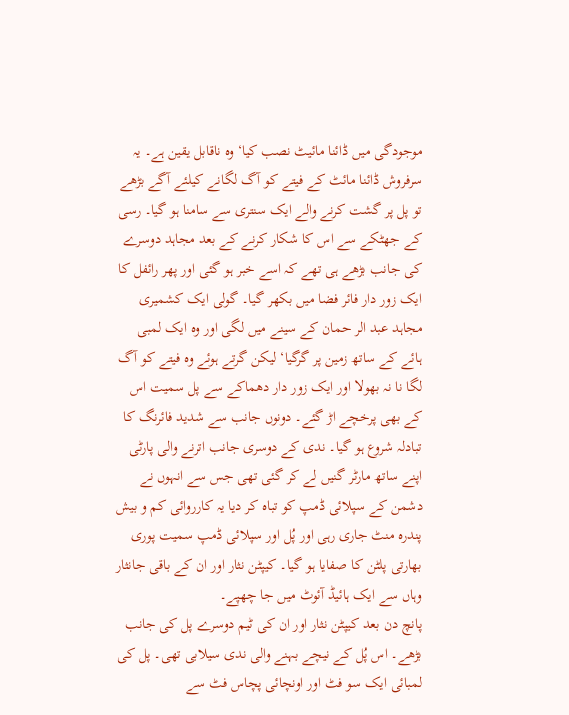موجودگی میں ڈائنا مائیٹ نصب کیا‘ وہ ناقابل یقین ہے۔ یہ سرفروش ڈائنا مائٹ کے فیتے کو آگ لگانے کیلئے آگے بڑھے تو پل پر گشت کرنے والے ایک سنتری سے سامنا ہو گیا۔ رسی کے جھٹکے سے اس کا شکار کرنے کے بعد مجاہد دوسرے کی جانب بڑھے ہی تھے کہ اسے خبر ہو گئی اور پھر رائفل کا ایک زور دار فائر فضا میں بکھر گیا۔ گولی ایک کشمیری مجاہد عبد الر حمان کے سینے میں لگی اور وہ ایک لمبی ہائے کے ساتھ زمین پر گرگیا‘ لیکن گرتے ہوئے وہ فیتے کو آگ لگا نا نہ بھولا اور ایک زور دار دھماکے سے پل سمیت اس کے بھی پرخچے اڑ گئے۔ دونوں جانب سے شدید فائرنگ کا تبادلہ شروع ہو گیا۔ ندی کے دوسری جانب اترنے والی پارٹی اپنے ساتھ مارٹر گنیں لے کر گئی تھی جس سے انہوں نے دشمن کے سپلائی ڈمپ کو تباہ کر دیا یہ کارروائی کم و بیش پندرہ منٹ جاری رہی اور پُل اور سپلائی ڈمپ سمیت پوری بھارتی پلٹن کا صفایا ہو گیا۔ کیپٹن نثار اور ان کے باقی جانثار وہاں سے ایک ہائیڈ آئوٹ میں جا چھپے۔
پانچ دن بعد کیپٹن نثار اور ان کی ٹیم دوسرے پل کی جانب بڑھے۔ اس پُل کے نیچے بہنے والی ندی سیلابی تھی۔ پل کی لمبائی ایک سو فٹ اور اونچائی پچاس فٹ سے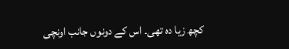کچھ زیا دہ تھی۔ اس کے دونوں جانب اونچی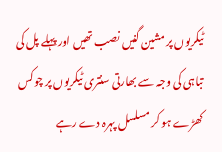ٹیکریوں پر مشین گنیں نصب تھیں اور پہلے پل کی تباہی کی وجہ سے بھارتی سنتری ٹیکریوں پر چوکس کھڑے ہو کر مسلسل پہرہ دے رہے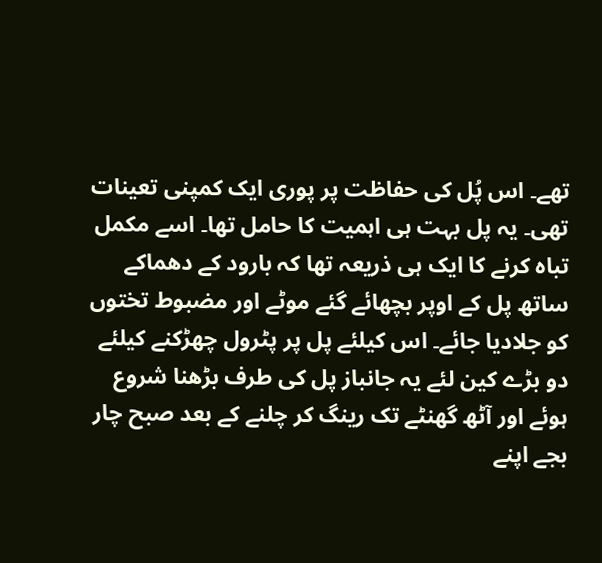تھے۔ اس پُل کی حفاظت پر پوری ایک کمپنی تعینات تھی۔ یہ پل بہت ہی اہمیت کا حامل تھا۔ اسے مکمل تباہ کرنے کا ایک ہی ذریعہ تھا کہ بارود کے دھماکے ساتھ پل کے اوپر بچھائے گئے موٹے اور مضبوط تختوں کو جلادیا جائے۔ اس کیلئے پل پر پٹرول چھڑکنے کیلئے دو بڑے کین لئے یہ جانباز پل کی طرف بڑھنا شروع ہوئے اور آٹھ گھنٹے تک رینگ کر چلنے کے بعد صبح چار بجے اپنے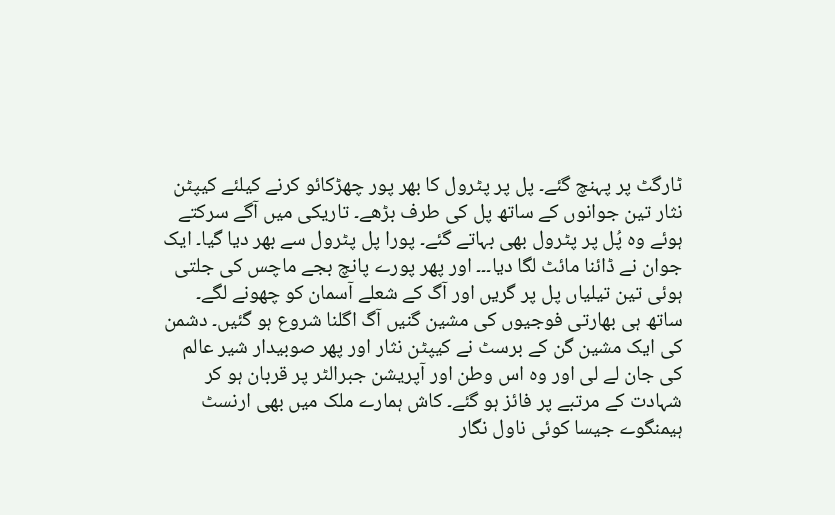ٹارگٹ پر پہنچ گئے۔ پل پر پٹرول کا بھر پور چھڑکائو کرنے کیلئے کیپٹن نثار تین جوانوں کے ساتھ پل کی طرف بڑھے۔ تاریکی میں آگے سرکتے ہوئے وہ پُل پر پٹرول بھی بہاتے گئے۔ پورا پل پٹرول سے بھر دیا گیا۔ ایک جوان نے ڈائنا مائٹ لگا دیا۔۔۔ اور پھر پورے پانچ بجے ماچس کی جلتی ہوئی تین تیلیاں پل پر گریں اور آگ کے شعلے آسمان کو چھونے لگے۔ ساتھ ہی بھارتی فوجیوں کی مشین گنیں آگ اگلنا شروع ہو گئیں۔ دشمن کی ایک مشین گن کے برسٹ نے کیپٹن نثار اور پھر صوبیدار شیر عالم کی جان لے لی اور وہ اس وطن اور آپریشن جبرالٹر پر قربان ہو کر شہادت کے مرتبے پر فائز ہو گئے۔ کاش ہمارے ملک میں بھی ارنسٹ ہیمنگوے جیسا کوئی ناول نگار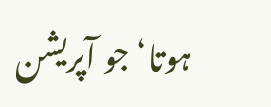ہوتا‘ جو آپریشن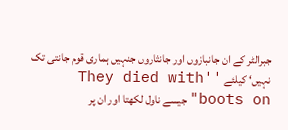جبرالٹر کے ان جانبازوں اور جانثاروں جنہیں ہماری قوم جانتی تک نہیں‘ کیلئے ''They died with boots on"جیسے ناول لکھتا اور ان پر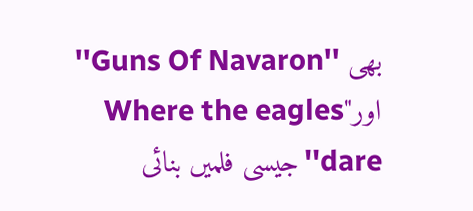بھی ''Guns Of Navaron'' اور"Where the eagles dare''جیسی فلمیں بنائی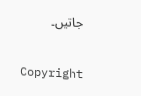جاتیں۔

Copyright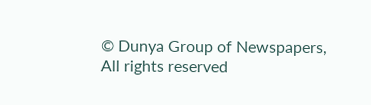© Dunya Group of Newspapers, All rights reserved